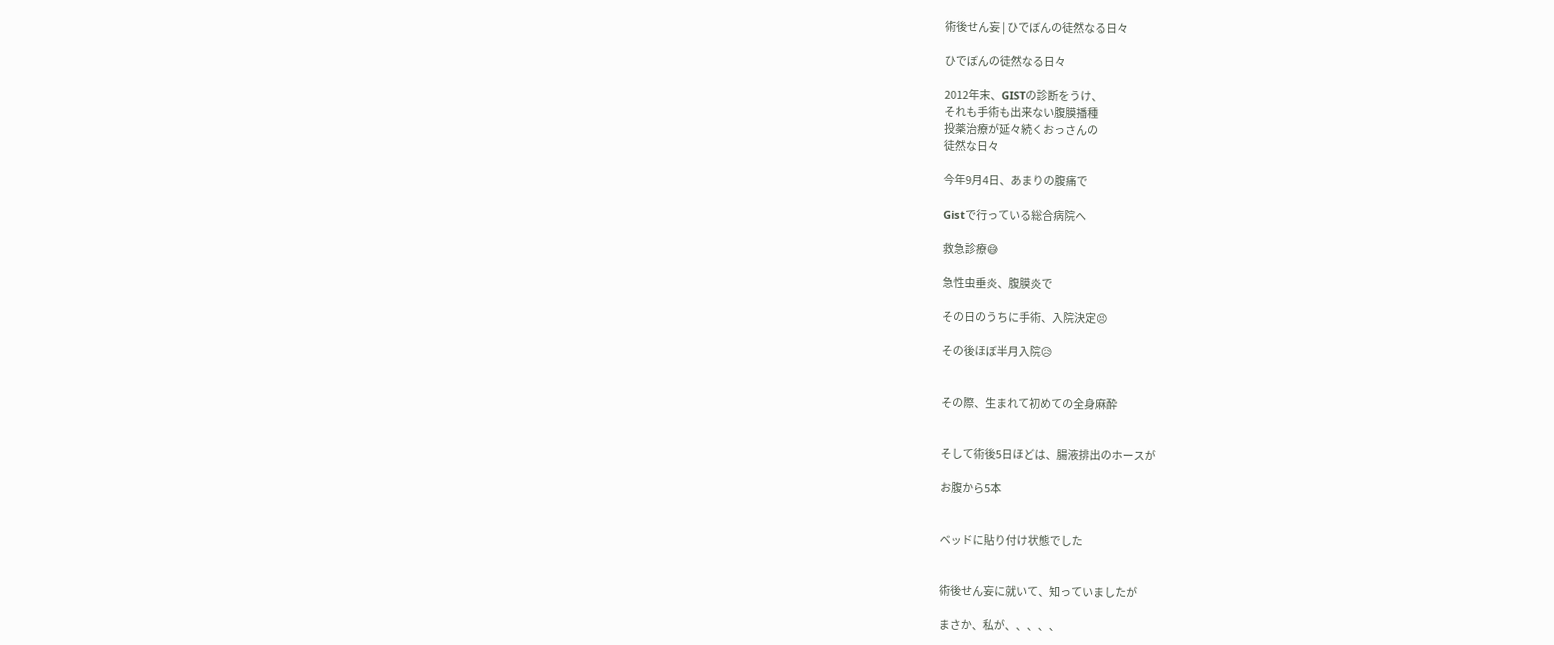術後せん妄 | ひでぼんの徒然なる日々

ひでぼんの徒然なる日々

2012年末、GISTの診断をうけ、
それも手術も出来ない腹膜播種
投薬治療が延々続くおっさんの
徒然な日々

今年9月4日、あまりの腹痛で

Gistで行っている総合病院へ

救急診療😅

急性虫垂炎、腹膜炎で

その日のうちに手術、入院決定😣

その後ほぼ半月入院😥


その際、生まれて初めての全身麻酔


そして術後5日ほどは、腸液排出のホースが

お腹から5本


ベッドに貼り付け状態でした


術後せん妄に就いて、知っていましたが

まさか、私が、、、、、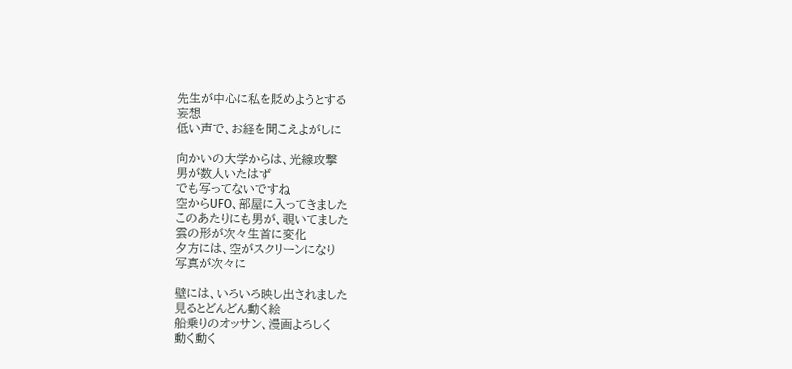先生が中心に私を貶めようとする
妄想
低い声で、お経を聞こえよがしに

向かいの大学からは、光線攻撃
男が数人いたはず
でも写ってないですね
空からUFO、部屋に入ってきました
このあたりにも男が、覗いてました
雲の形が次々生首に変化
夕方には、空がスクリーンになり
写真が次々に

壁には、いろいろ映し出されました
見るとどんどん動く絵
船乗りのオッサン、漫画よろしく
動く動く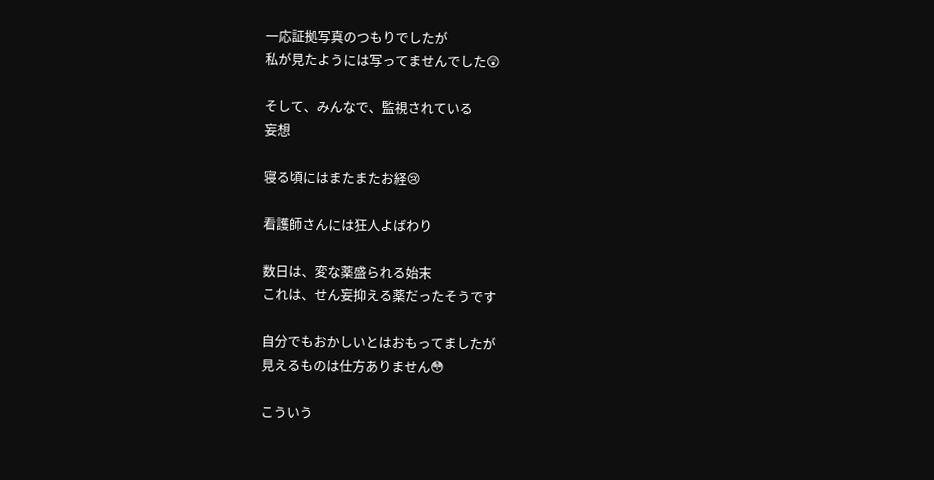一応証拠写真のつもりでしたが
私が見たようには写ってませんでした😲

そして、みんなで、監視されている
妄想

寝る頃にはまたまたお経😢

看護師さんには狂人よばわり

数日は、変な薬盛られる始末
これは、せん妄抑える薬だったそうです

自分でもおかしいとはおもってましたが
見えるものは仕方ありません😳

こういう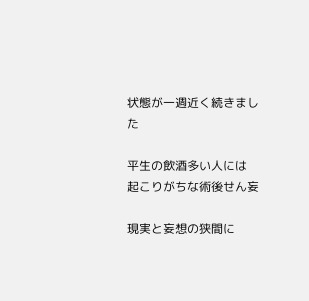状態が一週近く続きました

平生の飲酒多い人には
起こりがちな術後せん妄

現実と妄想の狭間に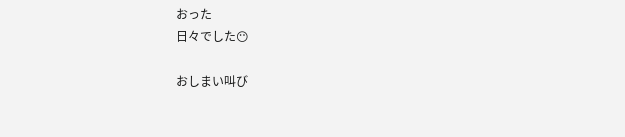おった
日々でした😶

おしまい叫び